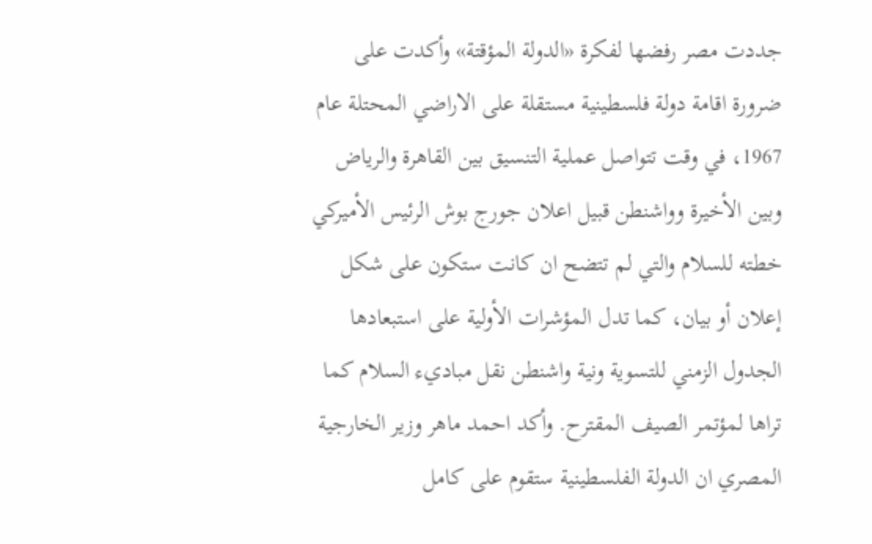جددت مصر رفضها لفكرة «الدولة المؤقتة» وأكدت على ضرورة اقامة دولة فلسطينية مستقلة على الاراضي المحتلة عام 1967، في وقت تتواصل عملية التنسيق بين القاهرة والرياض وبين الأخيرة وواشنطن قبيل اعلان جورج بوش الرئيس الأميركي خطته للسلام والتي لم تتضح ان كانت ستكون على شكل إعلان أو بيان، كما تدل المؤشرات الأولية على استبعادها الجدول الزمني للتسوية ونية واشنطن نقل مباديء السلام كما تراها لمؤتمر الصيف المقترح. وأكد احمد ماهر وزير الخارجية المصري ان الدولة الفلسطينية ستقوم على كامل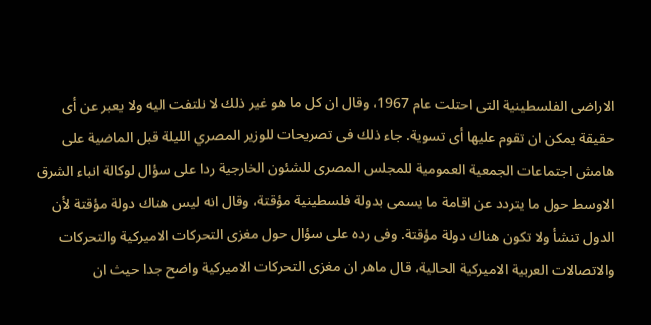الاراضى الفلسطينية التى احتلت عام 1967، وقال ان كل ما هو غير ذلك لا نلتفت اليه ولا يعبر عن أى حقيقة يمكن ان تقوم عليها أى تسوية. جاء ذلك فى تصريحات للوزير المصري الليلة قبل الماضية على هامش اجتماعات الجمعية العمومية للمجلس المصرى للشئون الخارجية ردا على سؤال لوكالة انباء الشرق الاوسط حول ما يتردد عن اقامة ما يسمى بدولة فلسطينية مؤقتة، وقال انه ليس هناك دولة مؤقتة لأن الدول تنشأ ولا تكون هناك دولة مؤقتة. وفى رده على سؤال حول مغزى التحركات الاميركية والتحركات والاتصالات العربية الاميركية الحالية، قال ماهر ان مغزى التحركات الاميركية واضح جدا حيث ان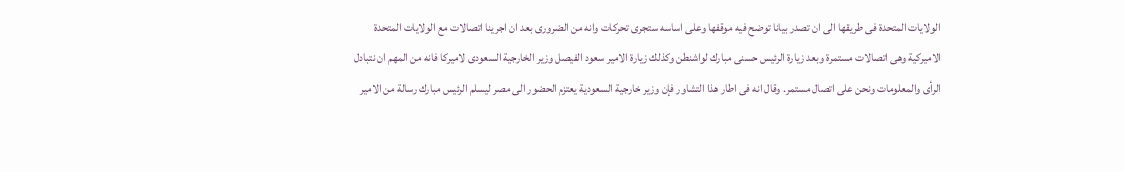الولايات المتحدة فى طريقها الى ان تصدر بيانا توضح فيه موقفها وعلى اساسه ستجرى تحركات وانه من الضرورى بعد ان اجرينا اتصالات مع الولايات المتحدة الاميركية وهى اتصالات مستمرة وبعد زيارة الرئيس حسنى مبارك لواشنطن وكذلك زيارة الامير سعود الفيصل وزير الخارجية السعودى لاميركا فانه من المهم ان نتبادل الرأى والمعلومات ونحن على اتصال مستمر. وقال انه فى اطار هذا التشاور فإن وزير خارجية السعودية يعتزم الحضور الى مصر ليسلم الرئيس مبارك رسالة من الامير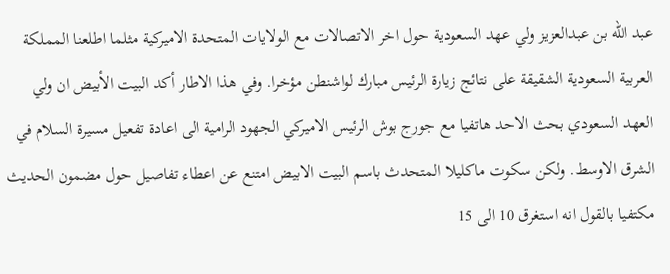عبد الله بن عبدالعزيز ولي عهد السعودية حول اخر الاتصالات مع الولايات المتحدة الاميركية مثلما اطلعنا المملكة العربية السعودية الشقيقة على نتائج زيارة الرئيس مبارك لواشنطن مؤخرا. وفي هذا الاطار أكد البيت الأبيض ان ولي العهد السعودي بحث الاحد هاتفيا مع جورج بوش الرئيس الاميركي الجهود الرامية الى اعادة تفعيل مسيرة السلام في الشرق الاوسط. ولكن سكوت ماكليلا المتحدث باسم البيت الابيض امتنع عن اعطاء تفاصيل حول مضمون الحديث مكتفيا بالقول انه استغرق 10 الى 15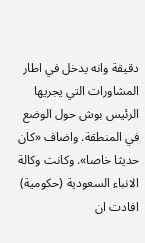دقيقة وانه يدخل في اطار المشاورات التي يجريها الرئيس بوش حول الوضع في المنطقة. واضاف «كان حديثا خاصا». وكانت وكالة الانباء السعودية (حكومية) افادت ان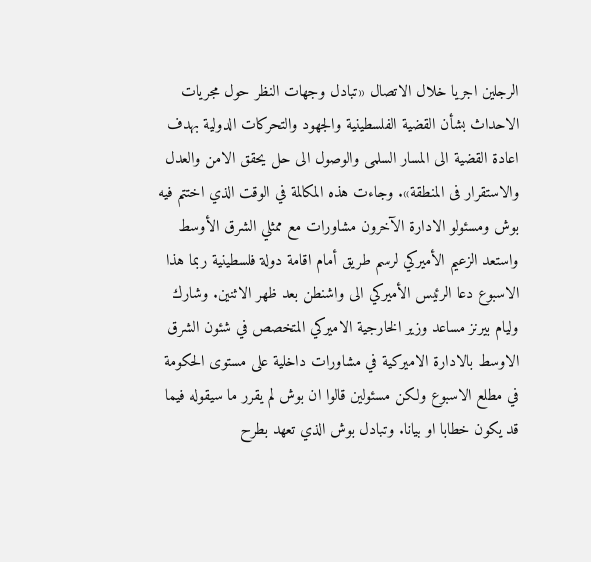الرجلين اجريا خلال الاتصال «تبادل وجهات النظر حول مجريات الاحداث بشأن القضية الفلسطينية والجهود والتحركات الدولية بهدف اعادة القضية الى المسار السلمى والوصول الى حل يحقق الامن والعدل والاستقرار فى المنطقة». وجاءت هذه المكالمة في الوقت الذي اختتم فيه بوش ومسئولو الادارة الآخرون مشاورات مع ممثلي الشرق الأوسط واستعد الزعيم الأميركي لرسم طريق أمام اقامة دولة فلسطينية ربما هذا الاسبوع دعا الرئيس الأميركي الى واشنطن بعد ظهر الاثنين. وشارك وليام بيرنز مساعد وزير الخارجية الاميركي المتخصص في شئون الشرق الاوسط بالادارة الاميركية في مشاورات داخلية على مستوى الحكومة في مطلع الاسبوع ولكن مسئولين قالوا ان بوش لم يقرر ما سيقوله فيما قد يكون خطابا او بيانا. وتبادل بوش الذي تعهد بطرح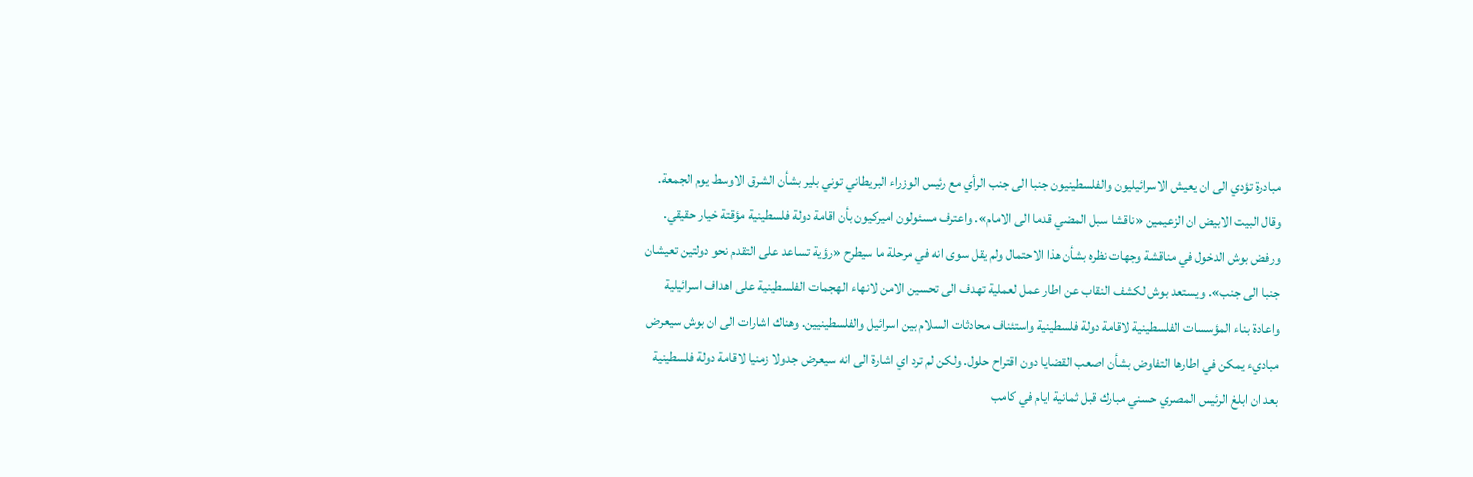مبادرة تؤدي الى ان يعيش الاسرائيليون والفلسطينيون جنبا الى جنب الرأي مع رئيس الوزراء البريطاني توني بلير بشأن الشرق الاوسط يوم الجمعة. وقال البيت الابيض ان الزعيمين «ناقشا سبل المضي قدما الى الامام». واعترف مسئولون اميركيون بأن اقامة دولة فلسطينية مؤقتة خيار حقيقي. ورفض بوش الدخول في مناقشة وجهات نظره بشأن هذا الاحتمال ولم يقل سوى انه في مرحلة ما سيطرح «رؤية تساعد على التقدم نحو دولتين تعيشان جنبا الى جنب». ويستعد بوش لكشف النقاب عن اطار عمل لعملية تهدف الى تحسين الامن لانهاء الهجمات الفلسطينية على اهداف اسرائيلية واعادة بناء المؤسسات الفلسطينية لاقامة دولة فلسطينية واستئناف محادثات السلام بين اسرائيل والفلسطينيين. وهناك اشارات الى ان بوش سيعرض مباديء يمكن في اطارها التفاوض بشأن اصعب القضايا دون اقتراح حلول. ولكن لم ترد اي اشارة الى انه سيعرض جدولا زمنيا لاقامة دولة فلسطينية بعد ان ابلغ الرئيس المصري حسني مبارك قبل ثمانية ايام في كامب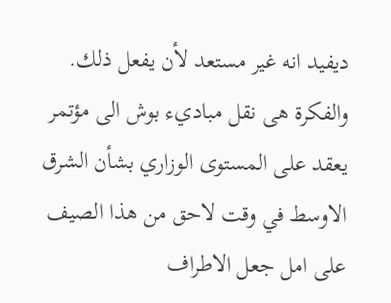ديفيد انه غير مستعد لأن يفعل ذلك. والفكرة هى نقل مباديء بوش الى مؤتمر يعقد على المستوى الوزاري بشأن الشرق الاوسط في وقت لاحق من هذا الصيف على امل جعل الاطراف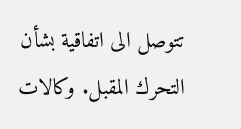تتوصل الى اتفاقية بشأن التحرك المقبل. وكالات